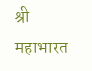श्री महाभारत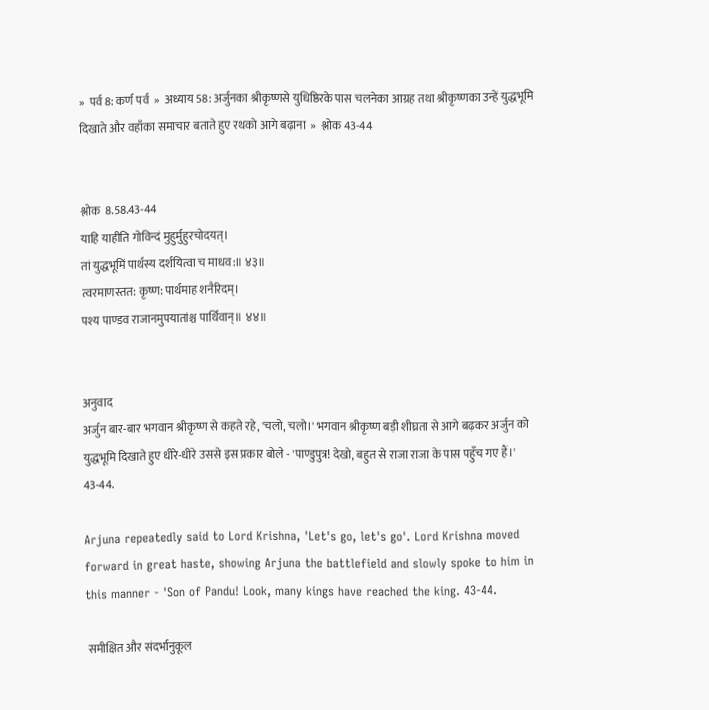»  पर्व 8: कर्ण पर्व  »  अध्याय 58: अर्जुनका श्रीकृष्णसे युधिष्ठिरके पास चलनेका आग्रह तथा श्रीकृष्णका उन्हें युद्धभूमि दिखाते और वहाँका समाचार बताते हुए रथको आगे बढ़ाना  »  श्लोक 43-44


श्लोक  8.58.43-44
याहि याहीति गोविन्दं मुहुर्मुहुरचोदयत्।
तां युद्धभूमिं पार्थस्य दर्शयित्वा च माधव:॥ ४३॥
त्वरमाणस्तत: कृष्ण: पार्थमाह शनैरिदम्।
पश्य पाण्डव राजानमुपयातांश्च पार्थिवान्॥ ४४॥


अनुवाद
अर्जुन बार-बार भगवान श्रीकृष्ण से कहते रहे, 'चलो, चलो।' भगवान श्रीकृष्ण बड़ी शीघ्रता से आगे बढ़कर अर्जुन को युद्धभूमि दिखाते हुए धीरे-धीरे उससे इस प्रकार बोले - 'पाण्डुपुत्र! देखो, बहुत से राजा राजा के पास पहुँच गए हैं।' 43-44.

Arjuna repeatedly said to Lord Krishna, 'Let's go, let's go'. Lord Krishna moved forward in great haste, showing Arjuna the battlefield and slowly spoke to him in this manner - 'Son of Pandu! Look, many kings have reached the king. 43-44.

 समीक्षित और संदर्भानुकूल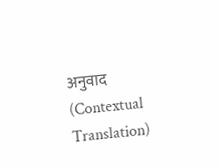अनुवाद (Contextual Translation)